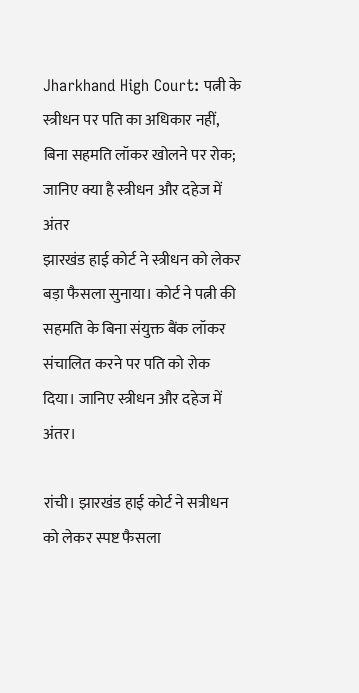Jharkhand High Court: पत्नी के स्त्रीधन पर पति का अधिकार नहीं, बिना सहमति लॉकर खोलने पर रोक; जानिए क्या है स्त्रीधन और दहेज में अंतर
झारखंड हाई कोर्ट ने स्त्रीधन को लेकर बड़ा फैसला सुनाया। कोर्ट ने पत्नी की सहमति के बिना संयुक्त बैंक लॉकर संचालित करने पर पति को रोक दिया। जानिए स्त्रीधन और दहेज में अंतर।

रांची। झारखंड हाई कोर्ट ने सत्रीधन को लेकर स्पष्ट फैसला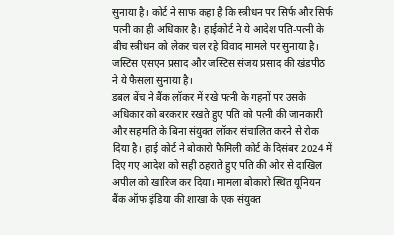सुनाया है। कोर्ट ने साफ कहा है कि स्त्रीधन पर सिर्फ और सिर्फ पत्नी का ही अधिकार है। हाईकोर्ट ने ये आदेश पति-पत्नी के बीच स्त्रीधन को लेकर चल रहे विवाद मामले पर सुनाया है। जस्टिस एसएन प्रसाद और जस्टिस संजय प्रसाद की खंडपीठ ने ये फैसला सुनाया है।
डबल बेंच ने बैंक लॉकर में रखे पत्नी के गहनों पर उसके अधिकार को बरकरार रखते हुए पति को पत्नी की जानकारी और सहमति के बिना संयुक्त लॉकर संचालित करने से रोक दिया है। हाई कोर्ट ने बोकारो फैमिली कोर्ट के दिसंबर 2024 में दिए गए आदेश को सही ठहराते हुए पति की ओर से दाखिल अपील को खारिज कर दिया। मामला बोकारो स्थित यूनियन बैंक ऑफ इंडिया की शाखा के एक संयुक्त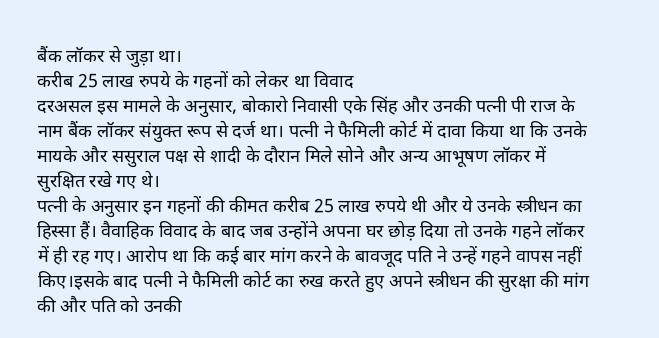बैंक लॉकर से जुड़ा था।
करीब 25 लाख रुपये के गहनों को लेकर था विवाद
दरअसल इस मामले के अनुसार, बोकारो निवासी एके सिंह और उनकी पत्नी पी राज के नाम बैंक लॉकर संयुक्त रूप से दर्ज था। पत्नी ने फैमिली कोर्ट में दावा किया था कि उनके मायके और ससुराल पक्ष से शादी के दौरान मिले सोने और अन्य आभूषण लॉकर में सुरक्षित रखे गए थे।
पत्नी के अनुसार इन गहनों की कीमत करीब 25 लाख रुपये थी और ये उनके स्त्रीधन का हिस्सा हैं। वैवाहिक विवाद के बाद जब उन्होंने अपना घर छोड़ दिया तो उनके गहने लॉकर में ही रह गए। आरोप था कि कई बार मांग करने के बावजूद पति ने उन्हें गहने वापस नहीं किए।इसके बाद पत्नी ने फैमिली कोर्ट का रुख करते हुए अपने स्त्रीधन की सुरक्षा की मांग की और पति को उनकी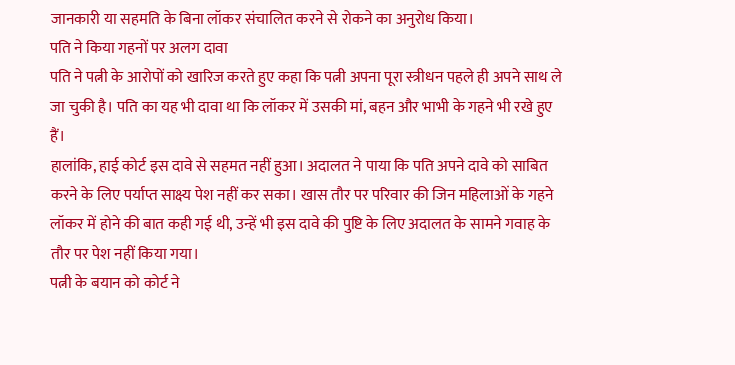जानकारी या सहमति के बिना लॉकर संचालित करने से रोकने का अनुरोध किया।
पति ने किया गहनों पर अलग दावा
पति ने पत्नी के आरोपों को खारिज करते हुए कहा कि पत्नी अपना पूरा स्त्रीधन पहले ही अपने साथ ले जा चुकी है। पति का यह भी दावा था कि लॉकर में उसकी मां, बहन और भाभी के गहने भी रखे हुए हैं।
हालांकि, हाई कोर्ट इस दावे से सहमत नहीं हुआ। अदालत ने पाया कि पति अपने दावे को साबित करने के लिए पर्याप्त साक्ष्य पेश नहीं कर सका। खास तौर पर परिवार की जिन महिलाओं के गहने लॉकर में होने की बात कही गई थी, उन्हें भी इस दावे की पुष्टि के लिए अदालत के सामने गवाह के तौर पर पेश नहीं किया गया।
पत्नी के बयान को कोर्ट ने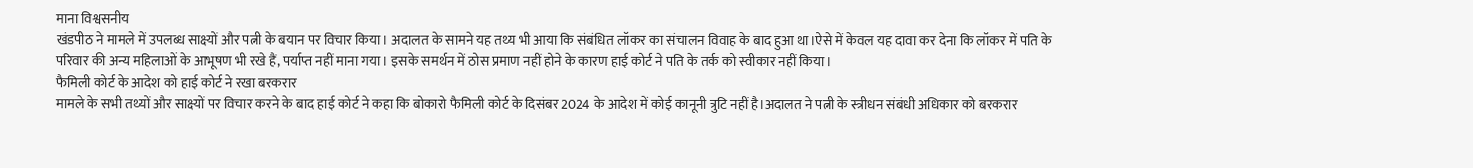माना विश्वसनीय
खंडपीठ ने मामले में उपलब्ध साक्ष्यों और पत्नी के बयान पर विचार किया। अदालत के सामने यह तथ्य भी आया कि संबंधित लॉकर का संचालन विवाह के बाद हुआ था।ऐसे में केवल यह दावा कर देना कि लॉकर में पति के परिवार की अन्य महिलाओं के आभूषण भी रखे हैं, पर्याप्त नहीं माना गया। इसके समर्थन में ठोस प्रमाण नहीं होने के कारण हाई कोर्ट ने पति के तर्क को स्वीकार नहीं किया।
फैमिली कोर्ट के आदेश को हाई कोर्ट ने रखा बरकरार
मामले के सभी तथ्यों और साक्ष्यों पर विचार करने के बाद हाई कोर्ट ने कहा कि बोकारो फैमिली कोर्ट के दिसंबर 2024 के आदेश में कोई कानूनी त्रुटि नहीं है।अदालत ने पत्नी के स्त्रीधन संबंधी अधिकार को बरकरार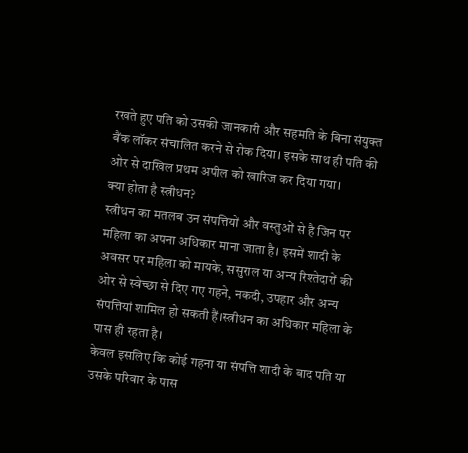रखते हुए पति को उसकी जानकारी और सहमति के बिना संयुक्त बैंक लॉकर संचालित करने से रोक दिया। इसके साथ ही पति की ओर से दाखिल प्रथम अपील को खारिज कर दिया गया।
क्या होता है स्त्रीधन?
स्त्रीधन का मतलब उन संपत्तियों और वस्तुओं से है जिन पर महिला का अपना अधिकार माना जाता है। इसमें शादी के अवसर पर महिला को मायके, ससुराल या अन्य रिश्तेदारों की ओर से स्वेच्छा से दिए गए गहने, नकदी, उपहार और अन्य संपत्तियां शामिल हो सकती हैं।स्त्रीधन का अधिकार महिला के पास ही रहता है।
केवल इसलिए कि कोई गहना या संपत्ति शादी के बाद पति या उसके परिवार के पास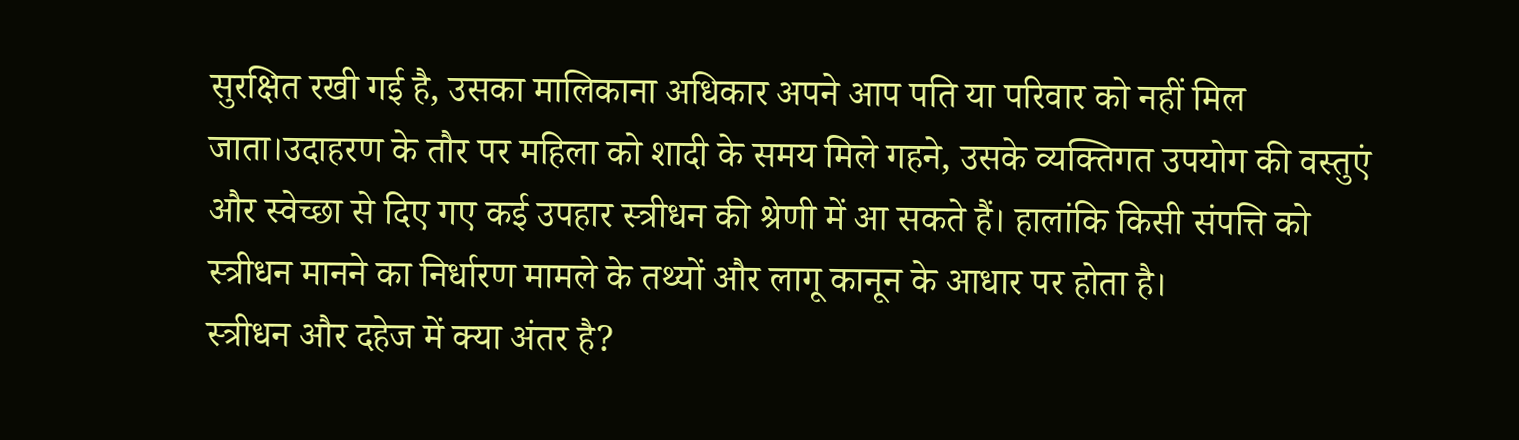सुरक्षित रखी गई है, उसका मालिकाना अधिकार अपने आप पति या परिवार को नहीं मिल जाता।उदाहरण के तौर पर महिला को शादी के समय मिले गहने, उसके व्यक्तिगत उपयोग की वस्तुएं और स्वेच्छा से दिए गए कई उपहार स्त्रीधन की श्रेणी में आ सकते हैं। हालांकि किसी संपत्ति को स्त्रीधन मानने का निर्धारण मामले के तथ्यों और लागू कानून के आधार पर होता है।
स्त्रीधन और दहेज में क्या अंतर है?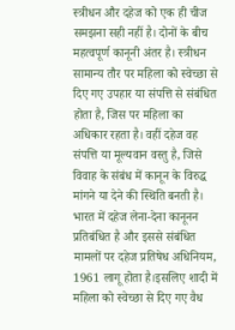स्त्रीधन और दहेज को एक ही चीज समझना सही नहीं है। दोनों के बीच महत्वपूर्ण कानूनी अंतर है। स्त्रीधन सामान्य तौर पर महिला को स्वेच्छा से दिए गए उपहार या संपत्ति से संबंधित होता है, जिस पर महिला का अधिकार रहता है। वहीं दहेज वह संपत्ति या मूल्यवान वस्तु है, जिसे विवाह के संबंध में कानून के विरुद्ध मांगने या देने की स्थिति बनती है।
भारत में दहेज लेना-देना कानूनन प्रतिबंधित है और इससे संबंधित मामलों पर दहेज प्रतिषेध अधिनियम, 1961 लागू होता है।इसलिए शादी में महिला को स्वेच्छा से दिए गए वैध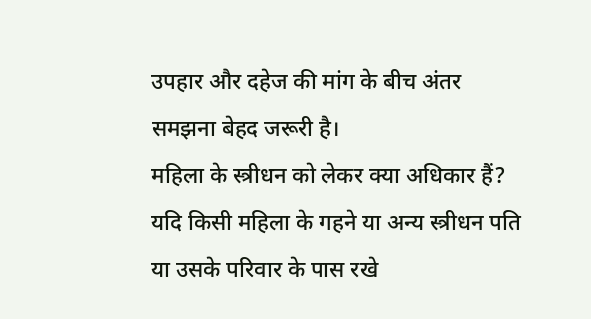उपहार और दहेज की मांग के बीच अंतर समझना बेहद जरूरी है।
महिला के स्त्रीधन को लेकर क्या अधिकार हैं?
यदि किसी महिला के गहने या अन्य स्त्रीधन पति या उसके परिवार के पास रखे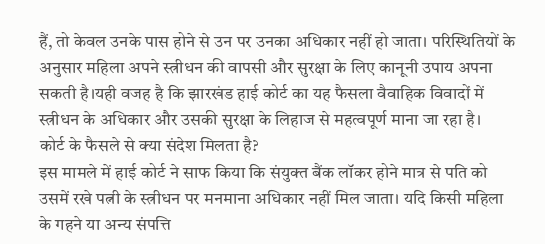हैं, तो केवल उनके पास होने से उन पर उनका अधिकार नहीं हो जाता। परिस्थितियों के अनुसार महिला अपने स्त्रीधन की वापसी और सुरक्षा के लिए कानूनी उपाय अपना सकती है।यही वजह है कि झारखंड हाई कोर्ट का यह फैसला वैवाहिक विवादों में स्त्रीधन के अधिकार और उसकी सुरक्षा के लिहाज से महत्वपूर्ण माना जा रहा है।
कोर्ट के फैसले से क्या संदेश मिलता है?
इस मामले में हाई कोर्ट ने साफ किया कि संयुक्त बैंक लॉकर होने मात्र से पति को उसमें रखे पत्नी के स्त्रीधन पर मनमाना अधिकार नहीं मिल जाता। यदि किसी महिला के गहने या अन्य संपत्ति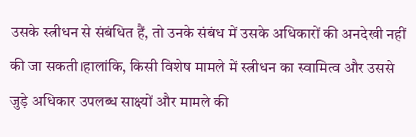उसके स्त्रीधन से संबंधित हैं, तो उनके संबंध में उसके अधिकारों की अनदेखी नहीं की जा सकती।हालांकि, किसी विशेष मामले में स्त्रीधन का स्वामित्व और उससे जुड़े अधिकार उपलब्ध साक्ष्यों और मामले की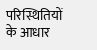परिस्थितियों के आधार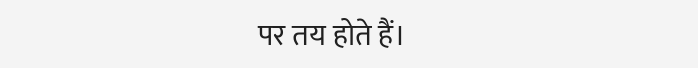पर तय होते हैं।